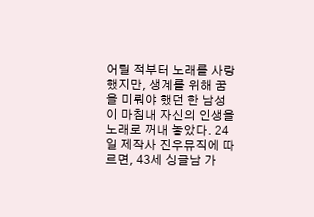어릴 적부터 노래를 사랑했지만, 생계를 위해 꿈을 미뤄야 했던 한 남성이 마침내 자신의 인생을 노래로 꺼내 놓았다. 24일 제작사 진우뮤직에 따르면, 43세 싱글남 가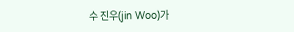수 진우(jin Woo)가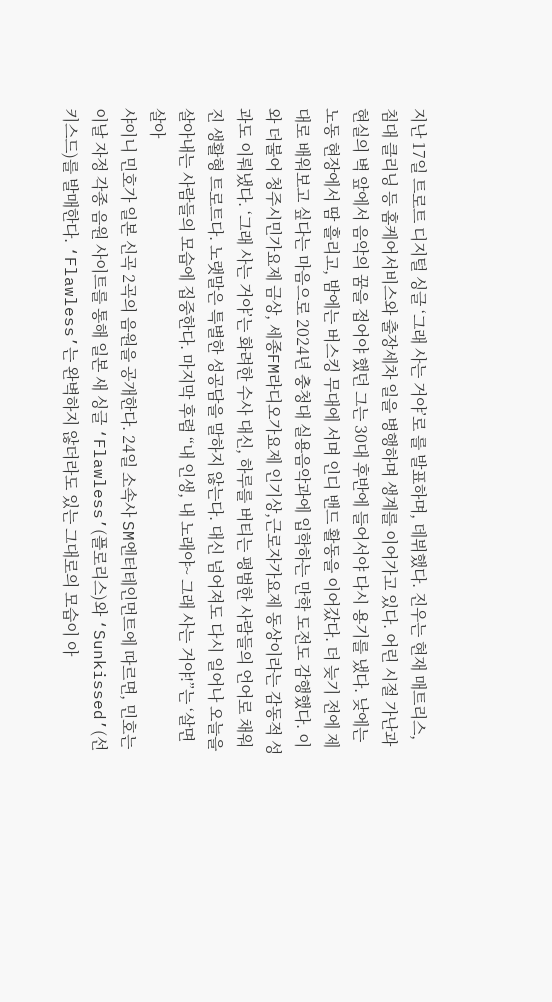지난 17일 트로트 디지털 싱글 ‘그래 사는 거야’로 를 발표하며, 데뷔했다. 진우는 현재 매트리스, 침대 클리닝 등 홈케어서비스와 출장세차 일을 병행하며 생계를 이어가고 있다. 어린 시절 가난과 현실의 벽 앞에서 음악의 꿈을 접어야 했던 그는 30대 후반에 들어서야 다시 용기를 냈다. 낮에는 노동 현장에서 땀 흘리고, 밤에는 버스킹 무대에 서며 인디 밴드 활동을 이어갔다. 더 늦기 전에 제대로 배워보고 싶다는 마음으로 2024년 충청대 실용음악과에 입학하는 만학 도전도 감행했다. 이와 더불어 청주시민가요제 금상, 세종FM라디오가요제 인기상,근로자가요제 동상이라는 감동적 성과도 이뤄냈다. ‘그래 사는 거야’는 화려한 수사 대신, 하루를 버티는 평범한 사람들의 언어로 채워진 생활형 트로트다. 노랫말은 특별한 성공담을 말하지 않는다. 대신 넘어져도 다시 일어나 오늘을 살아내는 사람들의 모습에 집중한다. 마지막 후렴 “내 인생, 내 노래야~ 그래 사는 거야!”는 ‘살면 살아
샤이니 민호가 일본 신곡 2곡의 음원을 공개한다. 24일 소속사 SM엔터테인먼트에 따르면, 민호는 이날 자정 각종 음원 사이트를 통해 일본 새 싱글 ‘Flawless’(플로리스)와 ‘Sunkissed’(선키스드)를 발매한다. ‘Flawless’는 완벽하지 않더라도 있는 그대로의 모습이 아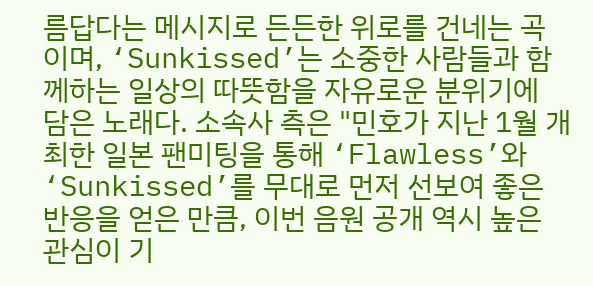름답다는 메시지로 든든한 위로를 건네는 곡이며, ‘Sunkissed’는 소중한 사람들과 함께하는 일상의 따뜻함을 자유로운 분위기에 담은 노래다. 소속사 측은 "민호가 지난 1월 개최한 일본 팬미팅을 통해 ‘Flawless’와 ‘Sunkissed’를 무대로 먼저 선보여 좋은 반응을 얻은 만큼, 이번 음원 공개 역시 높은 관심이 기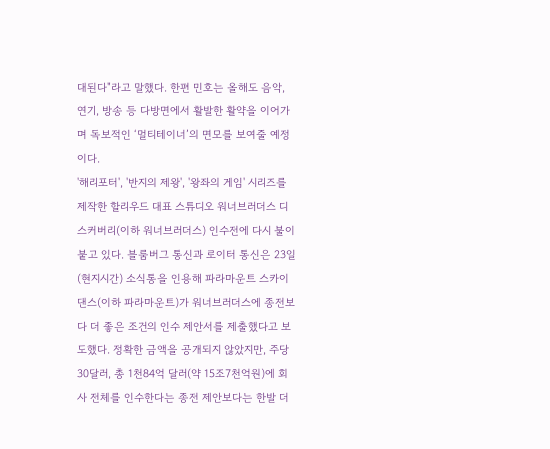대된다"라고 말했다. 한편 민호는 올해도 음악, 연기, 방송 등 다방면에서 활발한 활약을 이어가며 독보적인 ‘멀티테이너’의 면모를 보여줄 예정이다.
'해리포터', '반지의 제왕', '왕좌의 게임' 시리즈를 제작한 할리우드 대표 스튜디오 워너브러더스 디스커버리(이하 워너브러더스) 인수전에 다시 불이 붙고 있다. 블룸버그 통신과 로이터 통신은 23일(현지시간) 소식통을 인용해 파라마운트 스카이댄스(이하 파라마운트)가 워너브러더스에 종전보다 더 좋은 조건의 인수 제안서를 제출했다고 보도했다. 정확한 금액을 공개되지 않았지만, 주당 30달러, 총 1천84억 달러(약 15조7천억원)에 회사 전체를 인수한다는 종전 제안보다는 한발 더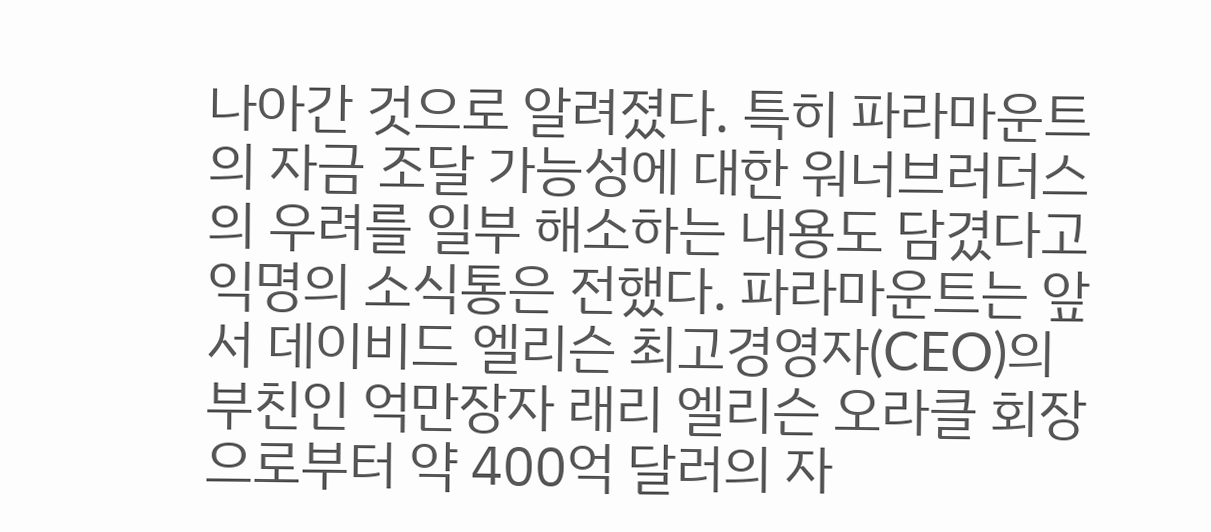나아간 것으로 알려졌다. 특히 파라마운트의 자금 조달 가능성에 대한 워너브러더스의 우려를 일부 해소하는 내용도 담겼다고 익명의 소식통은 전했다. 파라마운트는 앞서 데이비드 엘리슨 최고경영자(CEO)의 부친인 억만장자 래리 엘리슨 오라클 회장으로부터 약 400억 달러의 자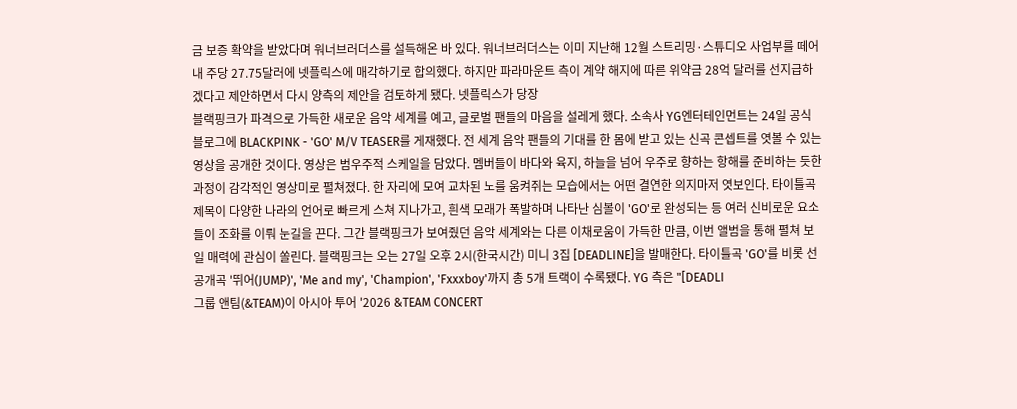금 보증 확약을 받았다며 워너브러더스를 설득해온 바 있다. 워너브러더스는 이미 지난해 12월 스트리밍·스튜디오 사업부를 떼어내 주당 27.75달러에 넷플릭스에 매각하기로 합의했다. 하지만 파라마운트 측이 계약 해지에 따른 위약금 28억 달러를 선지급하겠다고 제안하면서 다시 양측의 제안을 검토하게 됐다. 넷플릭스가 당장
블랙핑크가 파격으로 가득한 새로운 음악 세계를 예고, 글로벌 팬들의 마음을 설레게 했다. 소속사 YG엔터테인먼트는 24일 공식 블로그에 BLACKPINK - 'GO' M/V TEASER를 게재했다. 전 세계 음악 팬들의 기대를 한 몸에 받고 있는 신곡 콘셉트를 엿볼 수 있는 영상을 공개한 것이다. 영상은 범우주적 스케일을 담았다. 멤버들이 바다와 육지, 하늘을 넘어 우주로 향하는 항해를 준비하는 듯한 과정이 감각적인 영상미로 펼쳐졌다. 한 자리에 모여 교차된 노를 움켜쥐는 모습에서는 어떤 결연한 의지마저 엿보인다. 타이틀곡 제목이 다양한 나라의 언어로 빠르게 스쳐 지나가고, 흰색 모래가 폭발하며 나타난 심볼이 'GO'로 완성되는 등 여러 신비로운 요소들이 조화를 이뤄 눈길을 끈다. 그간 블랙핑크가 보여줬던 음악 세계와는 다른 이채로움이 가득한 만큼, 이번 앨범을 통해 펼쳐 보일 매력에 관심이 쏠린다. 블랙핑크는 오는 27일 오후 2시(한국시간) 미니 3집 [DEADLINE]을 발매한다. 타이틀곡 'GO'를 비롯 선공개곡 '뛰어(JUMP)', 'Me and my', 'Champion', 'Fxxxboy'까지 총 5개 트랙이 수록됐다. YG 측은 "[DEADLI
그룹 앤팀(&TEAM)이 아시아 투어 '2026 &TEAM CONCERT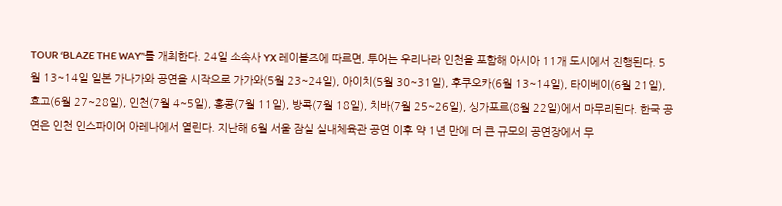TOUR ‘BLAZE THE WAY’'를 개최한다. 24일 소속사 YX 레이블즈에 따르면, 투어는 우리나라 인천을 포함해 아시아 11개 도시에서 진행된다. 5월 13~14일 일본 가나가와 공연을 시작으로 가가와(5월 23~24일), 아이치(5월 30~31일), 후쿠오카(6월 13~14일), 타이베이(6월 21일), 효고(6월 27~28일), 인천(7월 4~5일), 홍콩(7월 11일), 방콕(7월 18일), 치바(7월 25~26일), 싱가포르(8월 22일)에서 마무리된다. 한국 공연은 인천 인스파이어 아레나에서 열린다. 지난해 6월 서울 잠실 실내체육관 공연 이후 약 1년 만에 더 큰 규모의 공연장에서 무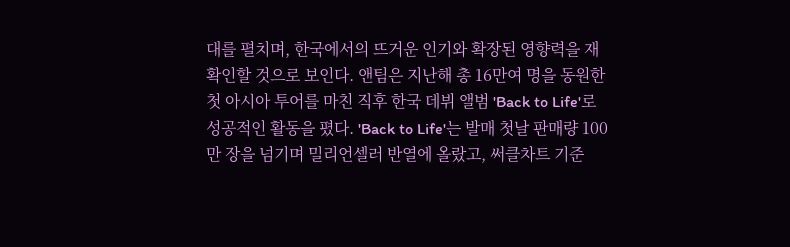대를 펼치며, 한국에서의 뜨거운 인기와 확장된 영향력을 재확인할 것으로 보인다. 앤팀은 지난해 총 16만여 명을 동원한 첫 아시아 투어를 마친 직후 한국 데뷔 앨범 'Back to Life'로 성공적인 활동을 폈다. 'Back to Life'는 발매 첫날 판매량 100만 장을 넘기며 밀리언셀러 반열에 올랐고, 써클차트 기준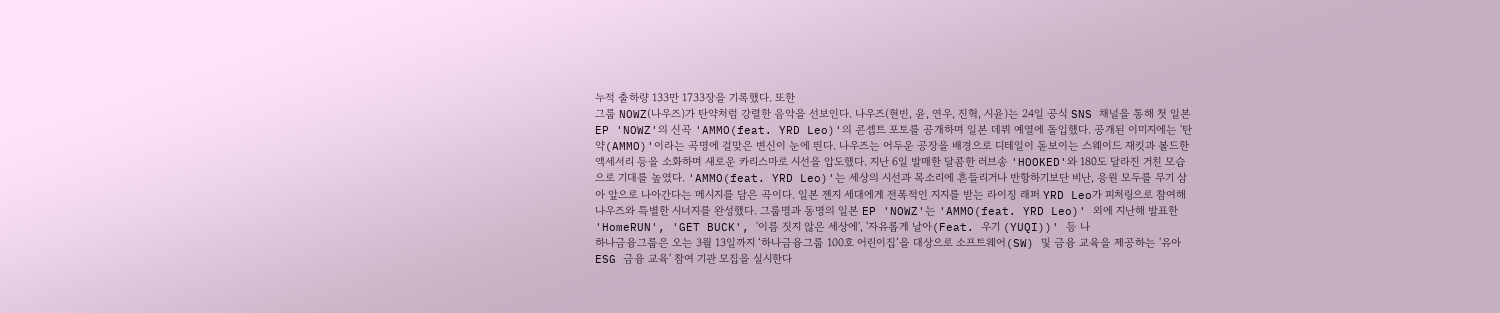누적 출하량 133만 1733장을 기록했다. 또한
그룹 NOWZ(나우즈)가 탄약처럼 강렬한 음악을 선보인다. 나우즈(현빈, 윤, 연우, 진혁, 시윤)는 24일 공식 SNS 채널을 통해 첫 일본 EP 'NOWZ'의 신곡 'AMMO(feat. YRD Leo)'의 콘셉트 포토를 공개하며 일본 데뷔 예열에 돌입했다. 공개된 이미지에는 '탄약(AMMO)'이라는 곡명에 걸맞은 변신이 눈에 띈다. 나우즈는 어두운 공장을 배경으로 디테일이 돋보이는 스웨이드 재킷과 볼드한 액세서리 등을 소화하며 새로운 카리스마로 시선을 압도했다. 지난 6일 발매한 달콤한 러브송 'HOOKED'와 180도 달라진 거친 모습으로 기대를 높였다. 'AMMO(feat. YRD Leo)'는 세상의 시선과 목소리에 흔들리거나 반항하기보단 비난, 응원 모두를 무기 삼아 앞으로 나아간다는 메시지를 담은 곡이다. 일본 젠지 세대에게 전폭적인 지지를 받는 라이징 래퍼 YRD Leo가 피처링으로 참여해 나우즈와 특별한 시너지를 완성했다. 그룹명과 동명의 일본 EP 'NOWZ'는 'AMMO(feat. YRD Leo)' 외에 지난해 발표한 'HomeRUN', 'GET BUCK', '이름 짓지 않은 세상에', '자유롭게 날아(Feat. 우기 (YUQI))' 등 나
하나금융그룹은 오는 3월 13일까지 ‘하나금융그룹 100호 어린이집’을 대상으로 소프트웨어(SW) 및 금융 교육을 제공하는 '유아 ESG 금융 교육' 참여 기관 모집을 실시한다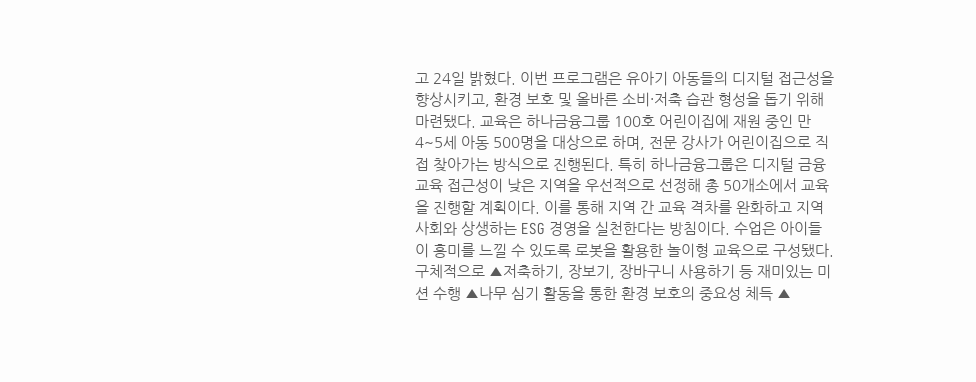고 24일 밝혔다. 이번 프로그램은 유아기 아동들의 디지털 접근성을 향상시키고, 환경 보호 및 올바른 소비·저축 습관 형성을 돕기 위해 마련됐다. 교육은 하나금융그룹 100호 어린이집에 재원 중인 만 4~5세 아동 500명을 대상으로 하며, 전문 강사가 어린이집으로 직접 찾아가는 방식으로 진행된다. 특히 하나금융그룹은 디지털 금융 교육 접근성이 낮은 지역을 우선적으로 선정해 총 50개소에서 교육을 진행할 계획이다. 이를 통해 지역 간 교육 격차를 완화하고 지역 사회와 상생하는 ESG 경영을 실천한다는 방침이다. 수업은 아이들이 흥미를 느낄 수 있도록 로봇을 활용한 놀이형 교육으로 구성됐다. 구체적으로 ▲저축하기, 장보기, 장바구니 사용하기 등 재미있는 미션 수행 ▲나무 심기 활동을 통한 환경 보호의 중요성 체득 ▲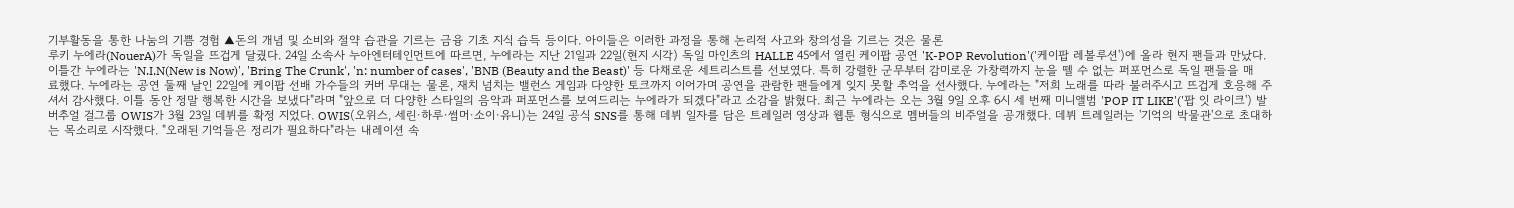기부활동을 통한 나눔의 기쁨 경험 ▲돈의 개념 및 소비와 절약 습관을 기르는 금융 기초 지식 습득 등이다. 아이들은 이러한 과정을 통해 논리적 사고와 창의성을 기르는 것은 물론
루키 누에라(NouerA)가 독일을 뜨겁게 달궜다. 24일 소속사 누아엔터테인먼트에 따르면, 누에라는 지난 21일과 22일(현지 시각) 독일 마인츠의 HALLE 45에서 열린 케이팝 공연 'K-POP Revolution'('케이팝 레볼루션')에 올라 현지 팬들과 만났다. 이틀간 누에라는 'N.I.N(New is Now)', 'Bring The Crunk', 'n: number of cases', 'BNB (Beauty and the Beast)' 등 다채로운 세트리스트를 선보였다. 특히 강렬한 군무부터 감미로운 가창력까지 눈을 뗄 수 없는 퍼포먼스로 독일 팬들을 매료했다. 누에라는 공연 둘째 날인 22일에 케이팝 선배 가수들의 커버 무대는 물론, 재치 넘치는 밸런스 게임과 다양한 토크까지 이어가며 공연을 관람한 팬들에게 잊지 못할 추억을 선사했다. 누에라는 "저희 노래를 따라 불러주시고 뜨겁게 호응해 주셔서 감사했다. 이틀 동안 정말 행복한 시간을 보냈다"라며 "앞으로 더 다양한 스타일의 음악과 퍼포먼스를 보여드리는 누에라가 되겠다"라고 소감을 밝혔다. 최근 누에라는 오는 3월 9일 오후 6시 세 번째 미니앨범 'POP IT LIKE'('팝 잇 라이크') 발
버추얼 걸그룹 OWIS가 3월 23일 데뷔를 확정 지었다. OWIS(오위스, 세린·하루·썸머·소이·유니)는 24일 공식 SNS를 통해 데뷔 일자를 담은 트레일러 영상과 웹툰 형식으로 멤버들의 비주얼을 공개했다. 데뷔 트레일러는 '기억의 박물관'으로 초대하는 목소리로 시작했다. "오래된 기억들은 정리가 필요하다"라는 내레이션 속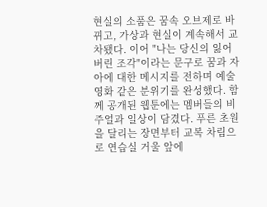현실의 소품은 꿈속 오브제로 바뀌고, 가상과 현실이 계속해서 교차됐다. 이어 "나는 당신의 잃어버린 조각"이라는 문구로 꿈과 자아에 대한 메시지를 전하며 예술 영화 같은 분위기를 완성했다. 함께 공개된 웹툰에는 멤버들의 비주얼과 일상이 담겼다. 푸른 초원을 달리는 장면부터 교복 차림으로 연습실 거울 앞에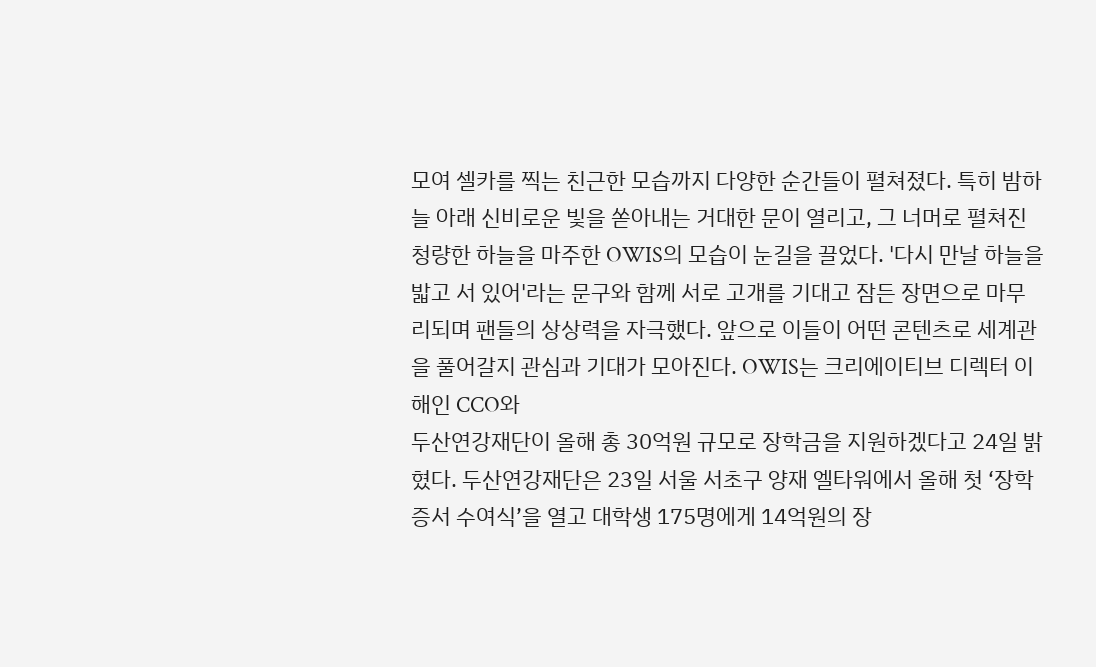모여 셀카를 찍는 친근한 모습까지 다양한 순간들이 펼쳐졌다. 특히 밤하늘 아래 신비로운 빛을 쏟아내는 거대한 문이 열리고, 그 너머로 펼쳐진 청량한 하늘을 마주한 OWIS의 모습이 눈길을 끌었다. '다시 만날 하늘을 밟고 서 있어'라는 문구와 함께 서로 고개를 기대고 잠든 장면으로 마무리되며 팬들의 상상력을 자극했다. 앞으로 이들이 어떤 콘텐츠로 세계관을 풀어갈지 관심과 기대가 모아진다. OWIS는 크리에이티브 디렉터 이해인 CCO와
두산연강재단이 올해 총 30억원 규모로 장학금을 지원하겠다고 24일 밝혔다. 두산연강재단은 23일 서울 서초구 양재 엘타워에서 올해 첫 ‘장학증서 수여식’을 열고 대학생 175명에게 14억원의 장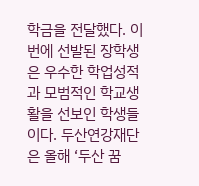학금을 전달했다. 이번에 선발된 장학생은 우수한 학업성적과 모범적인 학교생활을 선보인 학생들이다. 두산연강재단은 올해 ‘두산 꿈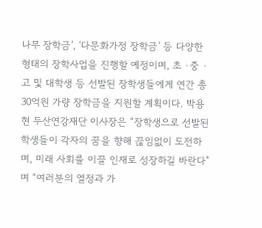나무 장학금’, ‘다문화가정 장학금’ 등 다양한 형태의 장학사업을 진행할 예정이며, 초 ·중 ·고 및 대학생 등 선발된 장학생들에게 연간 총 30억원 가량 장학금을 지원할 계획이다. 박용현 두산연강재단 이사장은 “장학생으로 선발된 학생들이 각자의 꿈을 향해 끊임없이 도전하며, 미래 사회를 이끌 인재로 성장하길 바란다”며 “여러분의 열정과 가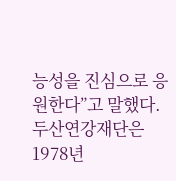능성을 진심으로 응원한다”고 말했다. 두산연강재단은 1978년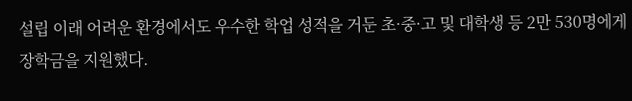설립 이래 어려운 환경에서도 우수한 학업 성적을 거둔 초·중·고 및 대학생 등 2만 530명에게 장학금을 지원했다.